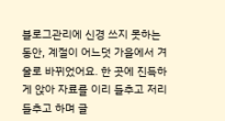블로그관리에 신경 쓰지 못하는 동안, 계절이 어느덧 가을에서 겨울로 바뀌었어요. 한 곳에 진득하게 앉아 자료를 이리 들추고 저리 들추고 하며 글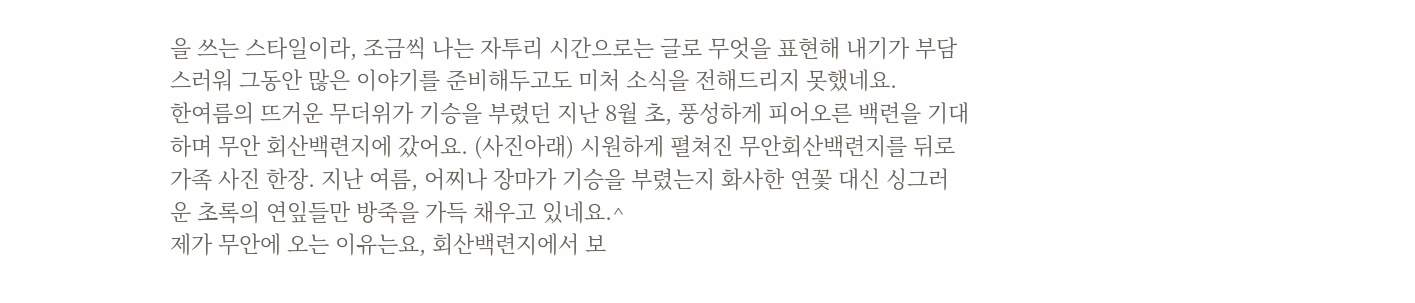을 쓰는 스타일이라, 조금씩 나는 자투리 시간으로는 글로 무엇을 표현해 내기가 부담스러워 그동안 많은 이야기를 준비해두고도 미처 소식을 전해드리지 못했네요.
한여름의 뜨거운 무더위가 기승을 부렸던 지난 8월 초, 풍성하게 피어오른 백련을 기대하며 무안 회산백련지에 갔어요. (사진아래) 시원하게 펼쳐진 무안회산백련지를 뒤로 가족 사진 한장. 지난 여름, 어찌나 장마가 기승을 부렸는지 화사한 연꽃 대신 싱그러운 초록의 연잎들만 방죽을 가득 채우고 있네요.^
제가 무안에 오는 이유는요, 회산백련지에서 보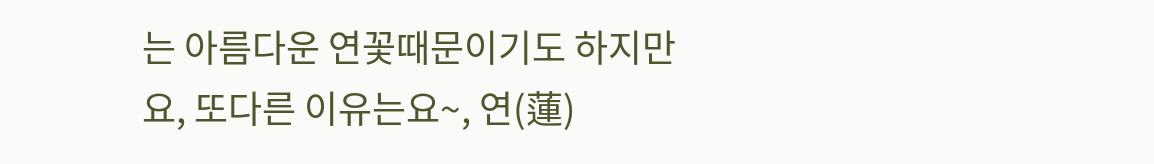는 아름다운 연꽃때문이기도 하지만요, 또다른 이유는요~, 연(蓮)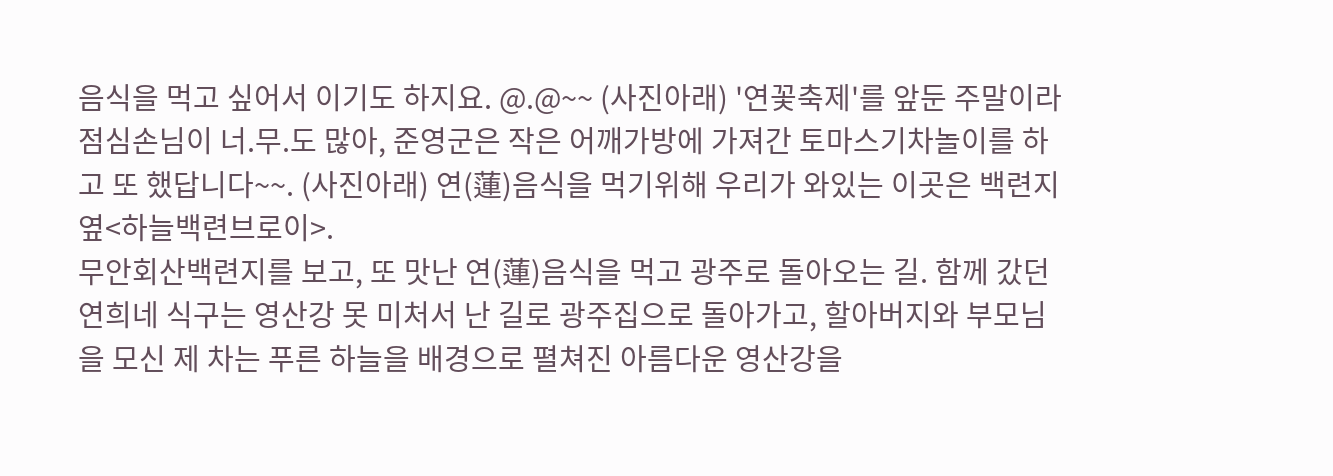음식을 먹고 싶어서 이기도 하지요. @.@~~ (사진아래) '연꽃축제'를 앞둔 주말이라 점심손님이 너.무.도 많아, 준영군은 작은 어깨가방에 가져간 토마스기차놀이를 하고 또 했답니다~~. (사진아래) 연(蓮)음식을 먹기위해 우리가 와있는 이곳은 백련지 옆<하늘백련브로이>.
무안회산백련지를 보고, 또 맛난 연(蓮)음식을 먹고 광주로 돌아오는 길. 함께 갔던 연희네 식구는 영산강 못 미처서 난 길로 광주집으로 돌아가고, 할아버지와 부모님을 모신 제 차는 푸른 하늘을 배경으로 펼쳐진 아름다운 영산강을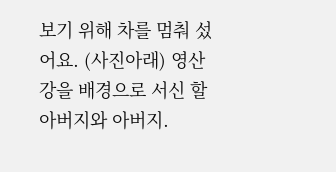보기 위해 차를 멈춰 섰어요. (사진아래) 영산강을 배경으로 서신 할아버지와 아버지.